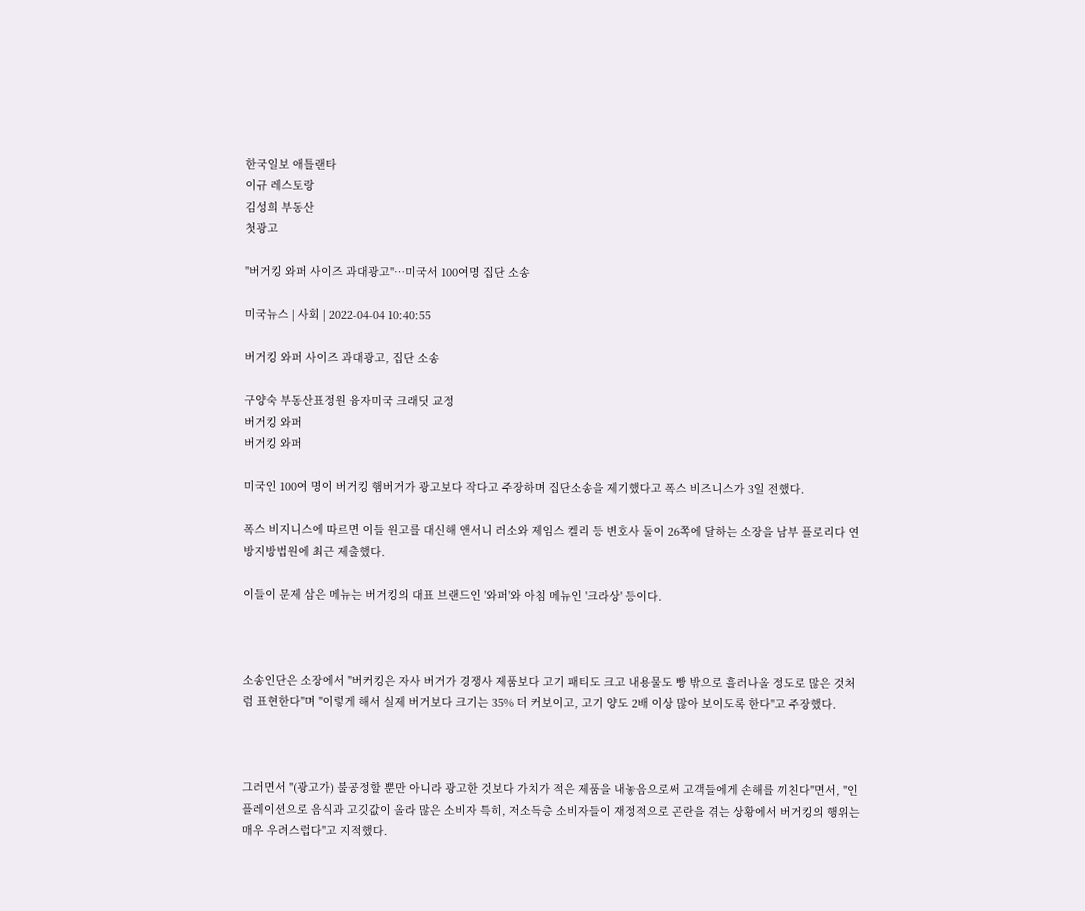한국일보 애틀랜타
이규 레스토랑
김성희 부동산
첫광고

"버거킹 와퍼 사이즈 과대광고"…미국서 100여명 집단 소송

미국뉴스 | 사회 | 2022-04-04 10:40:55

버거킹 와퍼 사이즈 과대광고, 집단 소송

구양숙 부동산표정원 융자미국 크래딧 교정
버거킹 와퍼
버거킹 와퍼

미국인 100여 명이 버거킹 햄버거가 광고보다 작다고 주장하며 집단소송을 제기했다고 폭스 비즈니스가 3일 전했다.

폭스 비지니스에 따르면 이들 원고를 대신해 앤서니 러소와 제임스 켈리 등 변호사 둘이 26쪽에 달하는 소장을 남부 플로리다 연방지방법원에 최근 제출했다.

이들이 문제 삼은 메뉴는 버거킹의 대표 브랜드인 '와퍼'와 아침 메뉴인 '크라상' 등이다.



소송인단은 소장에서 "버커킹은 자사 버거가 경쟁사 제품보다 고기 패티도 크고 내용물도 빵 밖으로 흘러나올 정도로 많은 것처럼 표현한다"며 "이렇게 해서 실제 버거보다 크기는 35% 더 커보이고, 고기 양도 2배 이상 많아 보이도록 한다"고 주장했다.



그러면서 "(광고가) 불공정할 뿐만 아니라 광고한 것보다 가치가 적은 제품을 내놓음으로써 고객들에게 손해를 끼친다"면서, "인플레이션으로 음식과 고깃값이 올라 많은 소비자 특히, 저소득층 소비자들이 재정적으로 곤란을 겪는 상황에서 버거킹의 행위는 매우 우려스럽다"고 지적했다.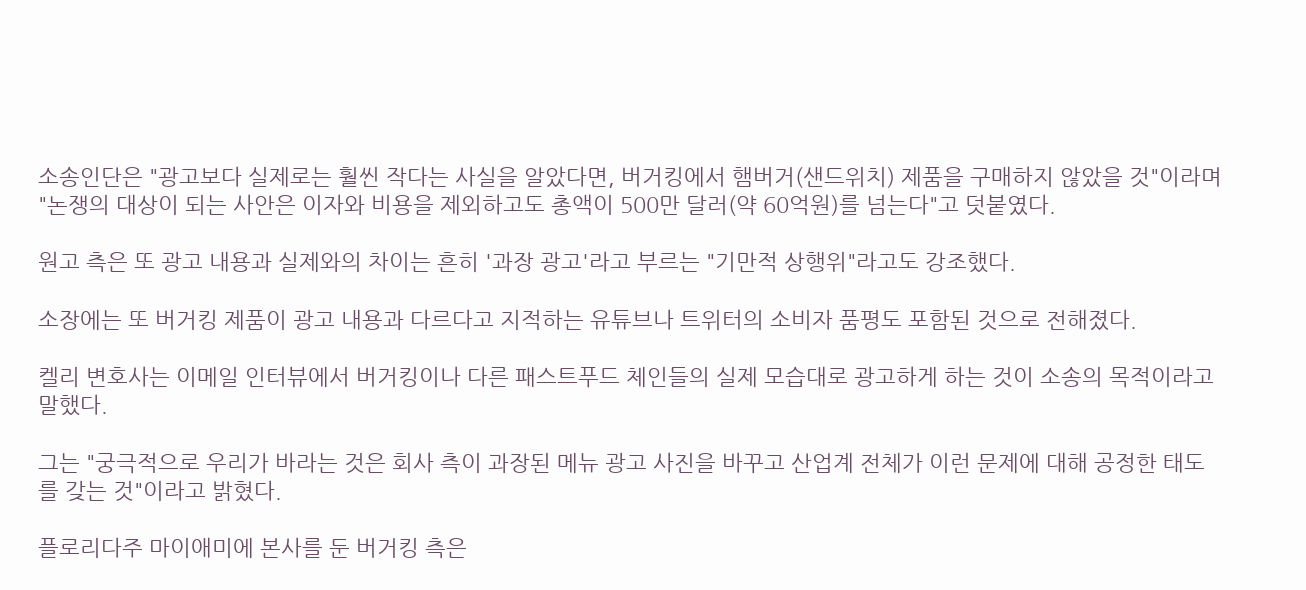소송인단은 "광고보다 실제로는 훨씬 작다는 사실을 알았다면, 버거킹에서 햄버거(샌드위치) 제품을 구매하지 않았을 것"이라며 "논쟁의 대상이 되는 사안은 이자와 비용을 제외하고도 총액이 500만 달러(약 60억원)를 넘는다"고 덧붙였다.

원고 측은 또 광고 내용과 실제와의 차이는 흔히 '과장 광고'라고 부르는 "기만적 상행위"라고도 강조했다.

소장에는 또 버거킹 제품이 광고 내용과 다르다고 지적하는 유튜브나 트위터의 소비자 품평도 포함된 것으로 전해졌다.

켈리 변호사는 이메일 인터뷰에서 버거킹이나 다른 패스트푸드 체인들의 실제 모습대로 광고하게 하는 것이 소송의 목적이라고 말했다.

그는 "궁극적으로 우리가 바라는 것은 회사 측이 과장된 메뉴 광고 사진을 바꾸고 산업계 전체가 이런 문제에 대해 공정한 태도를 갖는 것"이라고 밝혔다.

플로리다주 마이애미에 본사를 둔 버거킹 측은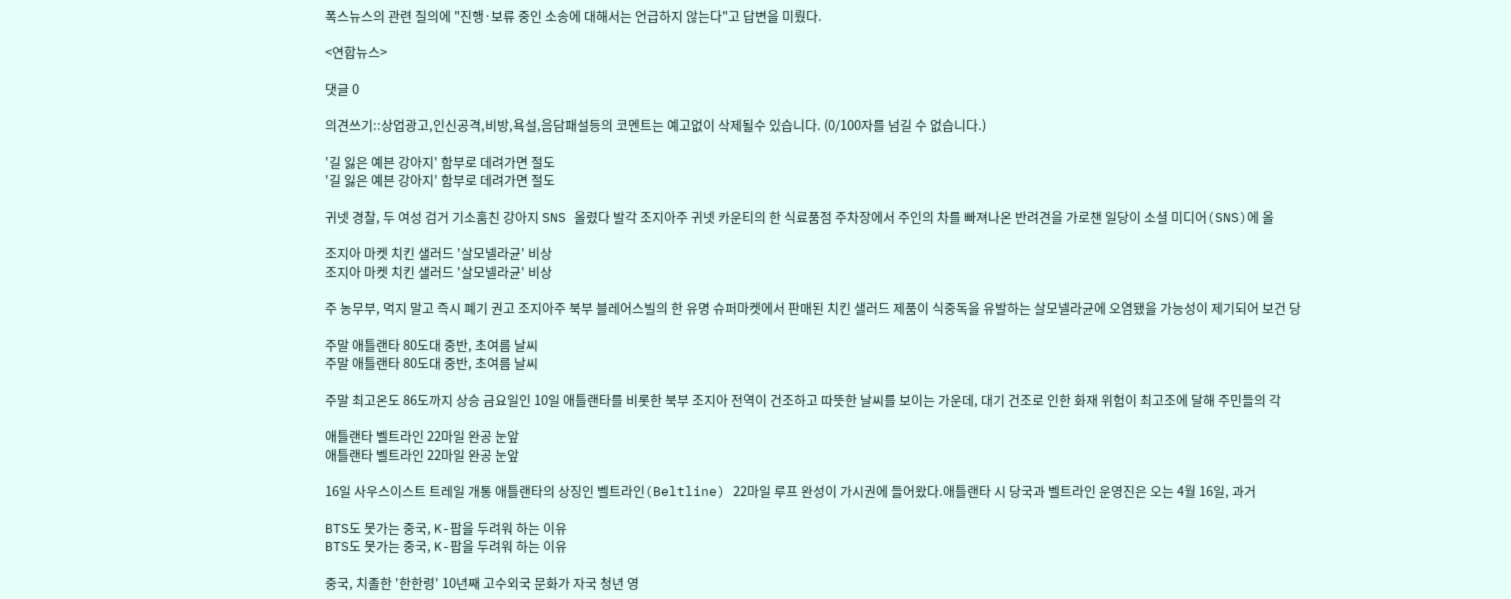폭스뉴스의 관련 질의에 "진행·보류 중인 소송에 대해서는 언급하지 않는다"고 답변을 미뤘다.

<연합뉴스>

댓글 0

의견쓰기::상업광고,인신공격,비방,욕설,음담패설등의 코멘트는 예고없이 삭제될수 있습니다. (0/100자를 넘길 수 없습니다.)

'길 잃은 예븐 강아지' 함부로 데려가면 절도
'길 잃은 예븐 강아지' 함부로 데려가면 절도

귀넷 경찰, 두 여성 검거 기소훔친 강아지 SNS 올렸다 발각 조지아주 귀넷 카운티의 한 식료품점 주차장에서 주인의 차를 빠져나온 반려견을 가로챈 일당이 소셜 미디어(SNS)에 올

조지아 마켓 치킨 샐러드 '살모넬라균' 비상
조지아 마켓 치킨 샐러드 '살모넬라균' 비상

주 농무부, 먹지 말고 즉시 폐기 권고 조지아주 북부 블레어스빌의 한 유명 슈퍼마켓에서 판매된 치킨 샐러드 제품이 식중독을 유발하는 살모넬라균에 오염됐을 가능성이 제기되어 보건 당

주말 애틀랜타 80도대 중반, 초여름 날씨
주말 애틀랜타 80도대 중반, 초여름 날씨

주말 최고온도 86도까지 상승 금요일인 10일 애틀랜타를 비롯한 북부 조지아 전역이 건조하고 따뜻한 날씨를 보이는 가운데, 대기 건조로 인한 화재 위험이 최고조에 달해 주민들의 각

애틀랜타 벨트라인 22마일 완공 눈앞
애틀랜타 벨트라인 22마일 완공 눈앞

16일 사우스이스트 트레일 개통 애틀랜타의 상징인 벨트라인(Beltline) 22마일 루프 완성이 가시권에 들어왔다.애틀랜타 시 당국과 벨트라인 운영진은 오는 4월 16일, 과거

BTS도 못가는 중국, K-팝을 두려워 하는 이유
BTS도 못가는 중국, K-팝을 두려워 하는 이유

중국, 치졸한 '한한령' 10년째 고수외국 문화가 자국 청년 영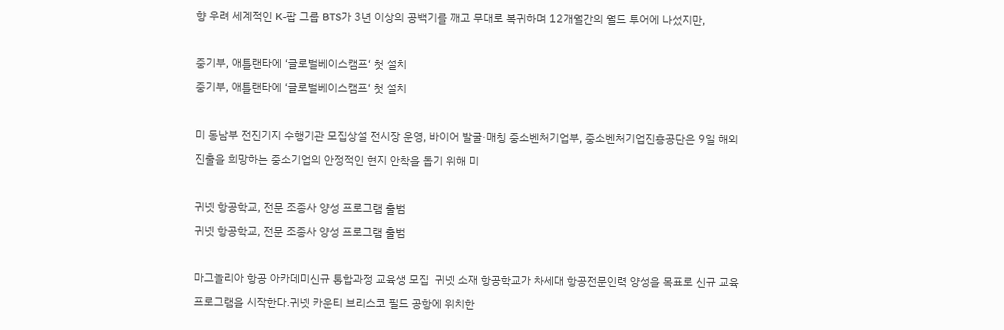향 우려 세계적인 K-팝 그룹 BTS가 3년 이상의 공백기를 깨고 무대로 복귀하며 12개월간의 월드 투어에 나섰지만,

중기부, 애틀랜타에 ‘글로벌베이스캠프‘ 첫 설치
중기부, 애틀랜타에 ‘글로벌베이스캠프‘ 첫 설치

미 동남부 전진기지 수행기관 모집상설 전시장 운영, 바이어 발굴·매칭 중소벤처기업부, 중소벤처기업진흥공단은 9일 해외 진출을 희망하는 중소기업의 안정적인 현지 안착을 돕기 위해 미

귀넷 항공학교, 전문 조종사 양성 프로그램 출범
귀넷 항공학교, 전문 조종사 양성 프로그램 출범

마그놀리아 항공 아카데미신규 통합과정 교육생 모집  귀넷 소재 항공학교가 차세대 항공전문인력 양성을 목표로 신규 교육 프로그램을 시작한다.귀넷 카운티 브리스코 필드 공항에 위치한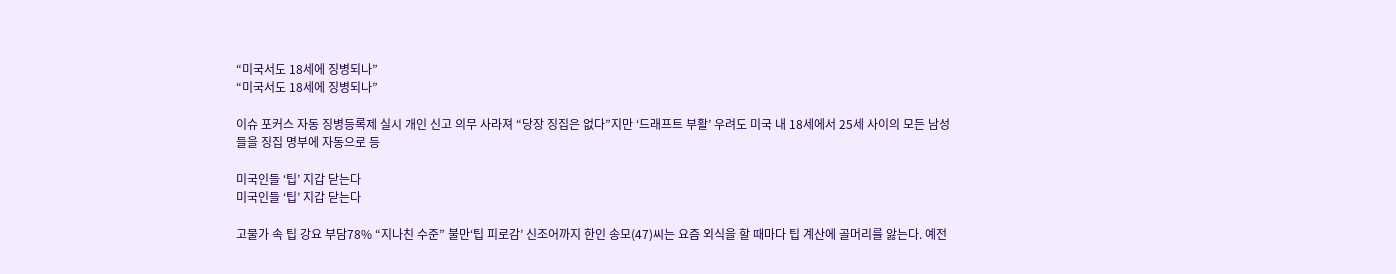“미국서도 18세에 징병되나”
“미국서도 18세에 징병되나”

이슈 포커스 자동 징병등록제 실시 개인 신고 의무 사라져 “당장 징집은 없다”지만 ‘드래프트 부활’ 우려도 미국 내 18세에서 25세 사이의 모든 남성들을 징집 명부에 자동으로 등

미국인들 ‘팁’ 지갑 닫는다
미국인들 ‘팁’ 지갑 닫는다

고물가 속 팁 강요 부담78% “지나친 수준” 불만‘팁 피로감’ 신조어까지 한인 송모(47)씨는 요즘 외식을 할 때마다 팁 계산에 골머리를 앓는다. 예전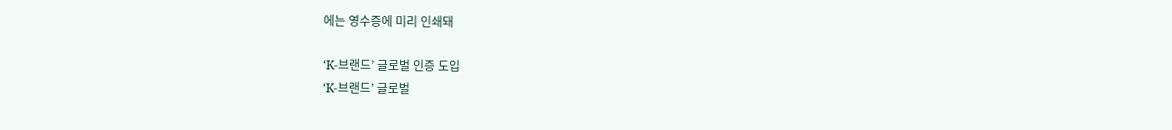에는 영수증에 미리 인쇄돼

‘K-브랜드’ 글로벌 인증 도입
‘K-브랜드’ 글로벌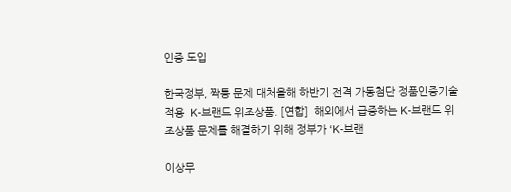인증 도입

한국정부, 짝퉁 문제 대처올해 하반기 전격 가동첨단 정품인증기술 적용  K-브랜드 위조상품. [연합]  해외에서 급증하는 K-브랜드 위조상품 문제를 해결하기 위해 정부가 ‘K-브랜

이상무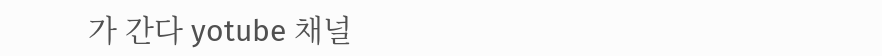가 간다 yotube 채널